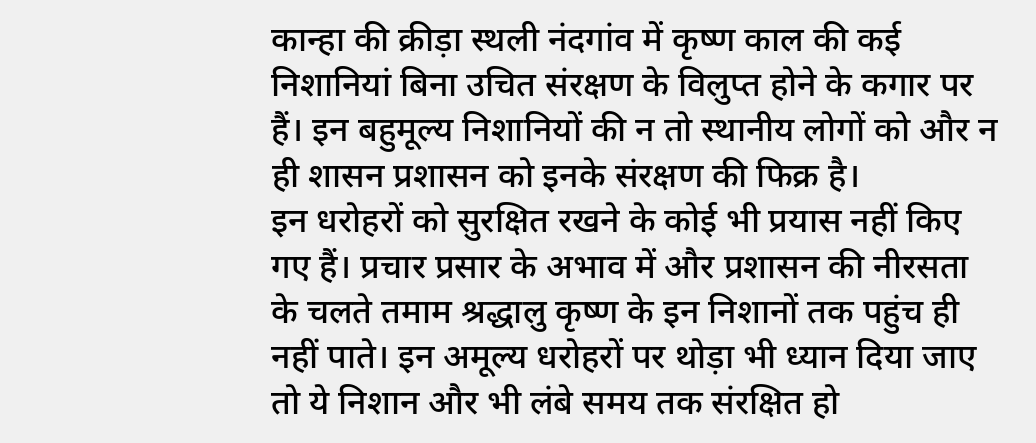कान्हा की क्रीड़ा स्थली नंदगांव में कृष्ण काल की कई निशानियां बिना उचित संरक्षण के विलुप्त होने के कगार पर हैं। इन बहुमूल्य निशानियों की न तो स्थानीय लोगों को और न ही शासन प्रशासन को इनके संरक्षण की फिक्र है।
इन धरोहरों को सुरक्षित रखने के कोई भी प्रयास नहीं किए गए हैं। प्रचार प्रसार के अभाव में और प्रशासन की नीरसता के चलते तमाम श्रद्धालु कृष्ण के इन निशानों तक पहुंच ही नहीं पाते। इन अमूल्य धरोहरों पर थोड़ा भी ध्यान दिया जाए तो ये निशान और भी लंबे समय तक संरक्षित हो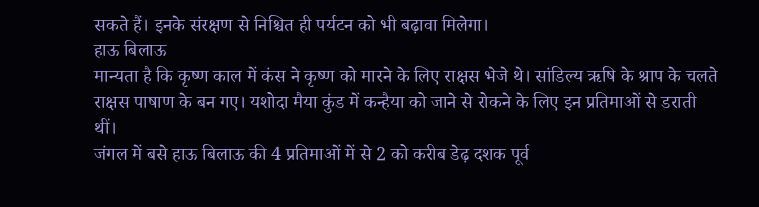सकते हैं। इनके संरक्षण से निश्चित ही पर्यटन को भी बढ़ावा मिलेगा।
हाऊ बिलाऊ
मान्यता है कि कृष्ण काल में कंस ने कृष्ण को मारने के लिए राक्षस भेजे थे। सांडिल्य ऋषि के श्राप के चलते राक्षस पाषाण के बन गए। यशोदा मैया कुंड में कन्हैया को जाने से रोकने के लिए इन प्रतिमाओं से डराती थीं।
जंगल में बसे हाऊ बिलाऊ की 4 प्रतिमाओं में से 2 को करीब डेढ़ दशक पूर्व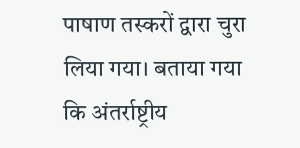पाषाण तस्करों द्वारा चुरा लिया गया। बताया गया कि अंतर्राष्ट्रीय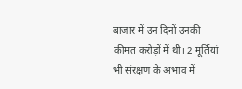बाजार में उन दिनों उनकी कीमत करोड़ों में थी। 2 मूर्तियां भी संरक्षण के अभाव में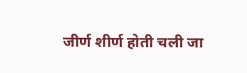जीर्ण शीर्ण होती चली जा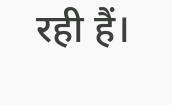रही हैं।